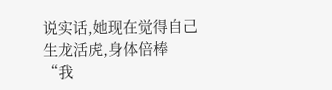说实话,她现在觉得自己生龙活虎,身体倍棒
“我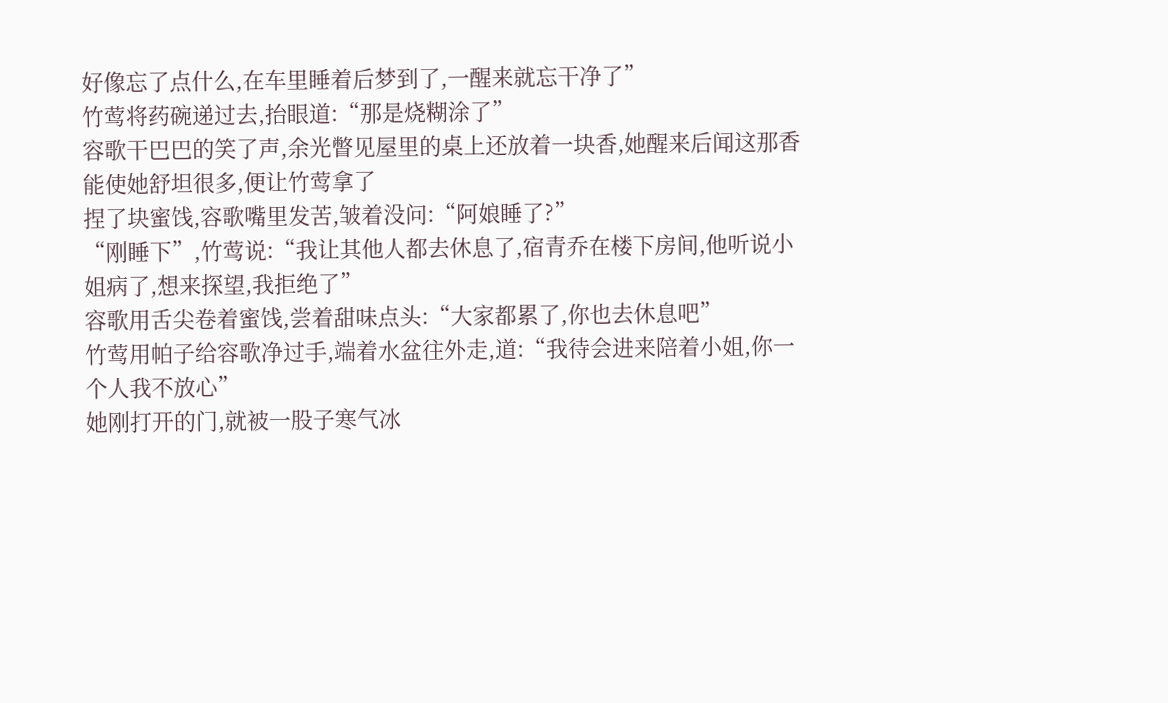好像忘了点什么,在车里睡着后梦到了,一醒来就忘干净了”
竹莺将药碗递过去,抬眼道:“那是烧糊涂了”
容歌干巴巴的笑了声,余光瞥见屋里的桌上还放着一块香,她醒来后闻这那香能使她舒坦很多,便让竹莺拿了
捏了块蜜饯,容歌嘴里发苦,皱着没问:“阿娘睡了?”
“刚睡下”,竹莺说:“我让其他人都去休息了,宿青乔在楼下房间,他听说小姐病了,想来探望,我拒绝了”
容歌用舌尖卷着蜜饯,尝着甜味点头:“大家都累了,你也去休息吧”
竹莺用帕子给容歌净过手,端着水盆往外走,道:“我待会进来陪着小姐,你一个人我不放心”
她刚打开的门,就被一股子寒气冰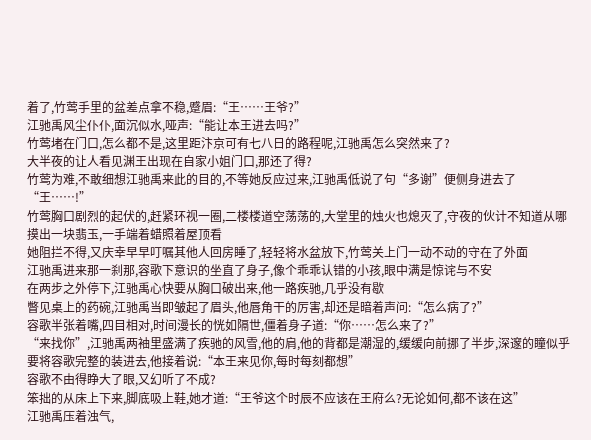着了,竹莺手里的盆差点拿不稳,蹙眉:“王……王爷?”
江驰禹风尘仆仆,面沉似水,哑声:“能让本王进去吗?”
竹莺堵在门口,怎么都不是,这里距汴京可有七八日的路程呢,江驰禹怎么突然来了?
大半夜的让人看见渊王出现在自家小姐门口,那还了得?
竹莺为难,不敢细想江驰禹来此的目的,不等她反应过来,江驰禹低说了句“多谢”便侧身进去了
“王……!”
竹莺胸口剧烈的起伏的,赶紧环视一圈,二楼楼道空荡荡的,大堂里的烛火也熄灭了,守夜的伙计不知道从哪摸出一块翡玉,一手端着蜡照着屋顶看
她阻拦不得,又庆幸早早叮嘱其他人回房睡了,轻轻将水盆放下,竹莺关上门一动不动的守在了外面
江驰禹进来那一刹那,容歌下意识的坐直了身子,像个乖乖认错的小孩,眼中满是惊诧与不安
在两步之外停下,江驰禹心快要从胸口破出来,他一路疾驰,几乎没有歇
瞥见桌上的药碗,江驰禹当即皱起了眉头,他唇角干的厉害,却还是暗着声问:“怎么病了?”
容歌半张着嘴,四目相对,时间漫长的恍如隔世,僵着身子道:“你……怎么来了?”
“来找你”,江驰禹两袖里盛满了疾驰的风雪,他的肩,他的背都是潮湿的,缓缓向前挪了半步,深邃的瞳似乎要将容歌完整的装进去,他接着说:“本王来见你,每时每刻都想”
容歌不由得睁大了眼,又幻听了不成?
笨拙的从床上下来,脚底吸上鞋,她才道:“王爷这个时辰不应该在王府么?无论如何,都不该在这”
江驰禹压着浊气,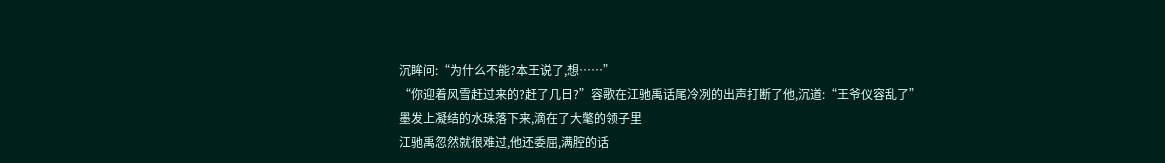沉眸问:“为什么不能?本王说了,想……”
“你迎着风雪赶过来的?赶了几日?”容歌在江驰禹话尾冷冽的出声打断了他,沉道:“王爷仪容乱了”
墨发上凝结的水珠落下来,滴在了大氅的领子里
江驰禹忽然就很难过,他还委屈,满腔的话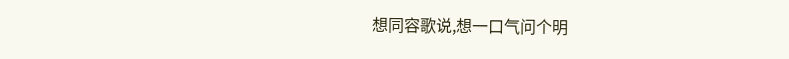想同容歌说,想一口气问个明